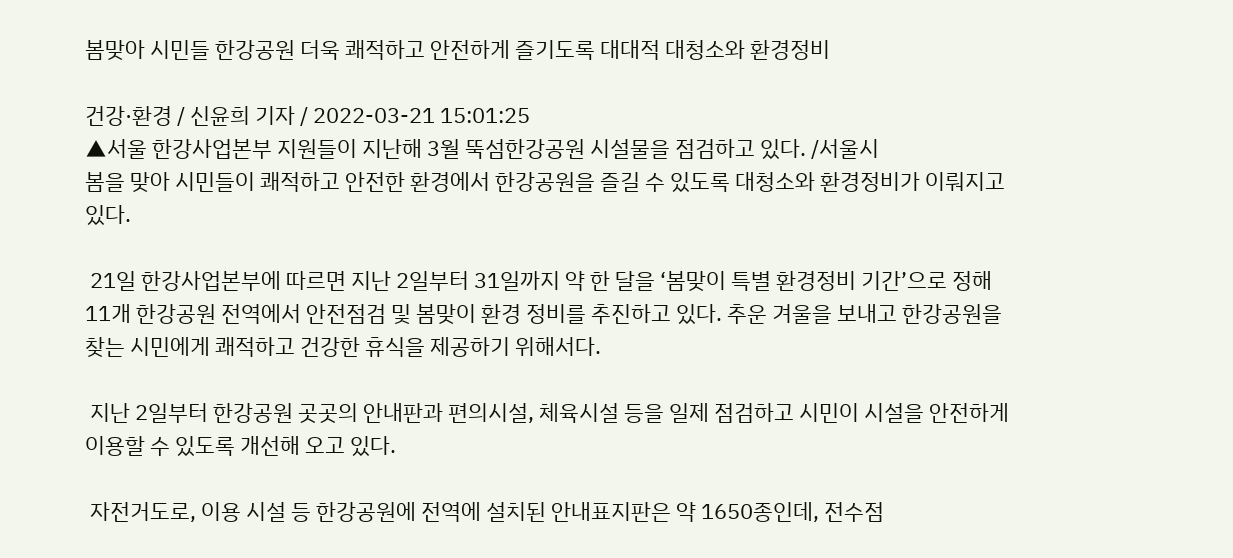봄맞아 시민들 한강공원 더욱 쾌적하고 안전하게 즐기도록 대대적 대청소와 환경정비

건강·환경 / 신윤희 기자 / 2022-03-21 15:01:25
▲서울 한강사업본부 지원들이 지난해 3월 뚝섬한강공원 시설물을 점검하고 있다. /서울시
봄을 맞아 시민들이 쾌적하고 안전한 환경에서 한강공원을 즐길 수 있도록 대청소와 환경정비가 이뤄지고 있다.

 21일 한강사업본부에 따르면 지난 2일부터 31일까지 약 한 달을 ‘봄맞이 특별 환경정비 기간’으로 정해 11개 한강공원 전역에서 안전점검 및 봄맞이 환경 정비를 추진하고 있다. 추운 겨울을 보내고 한강공원을 찾는 시민에게 쾌적하고 건강한 휴식을 제공하기 위해서다.

 지난 2일부터 한강공원 곳곳의 안내판과 편의시설, 체육시설 등을 일제 점검하고 시민이 시설을 안전하게 이용할 수 있도록 개선해 오고 있다.

 자전거도로, 이용 시설 등 한강공원에 전역에 설치된 안내표지판은 약 1650종인데, 전수점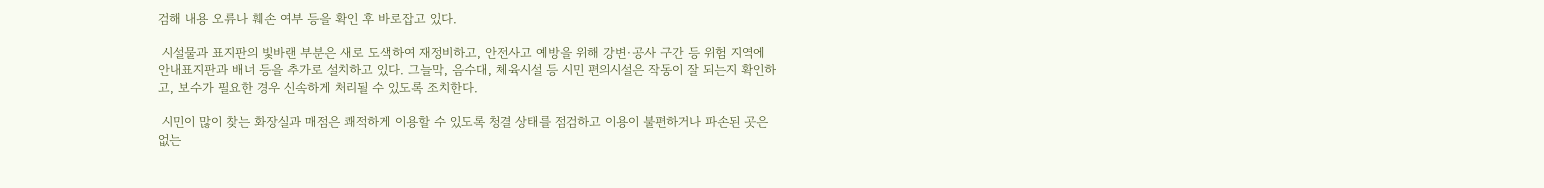검해 내용 오류나 훼손 여부 등을 확인 후 바로잡고 있다.

 시설물과 표지판의 빛바랜 부분은 새로 도색하여 재정비하고, 안전사고 예방을 위해 강변·공사 구간 등 위험 지역에 안내표지판과 배너 등을 추가로 설치하고 있다. 그늘막, 음수대, 체육시설 등 시민 편의시설은 작동이 잘 되는지 확인하고, 보수가 필요한 경우 신속하게 처리될 수 있도록 조치한다.

 시민이 많이 찾는 화장실과 매점은 쾌적하게 이용할 수 있도록 청결 상태를 점검하고 이용이 불편하거나 파손된 곳은 없는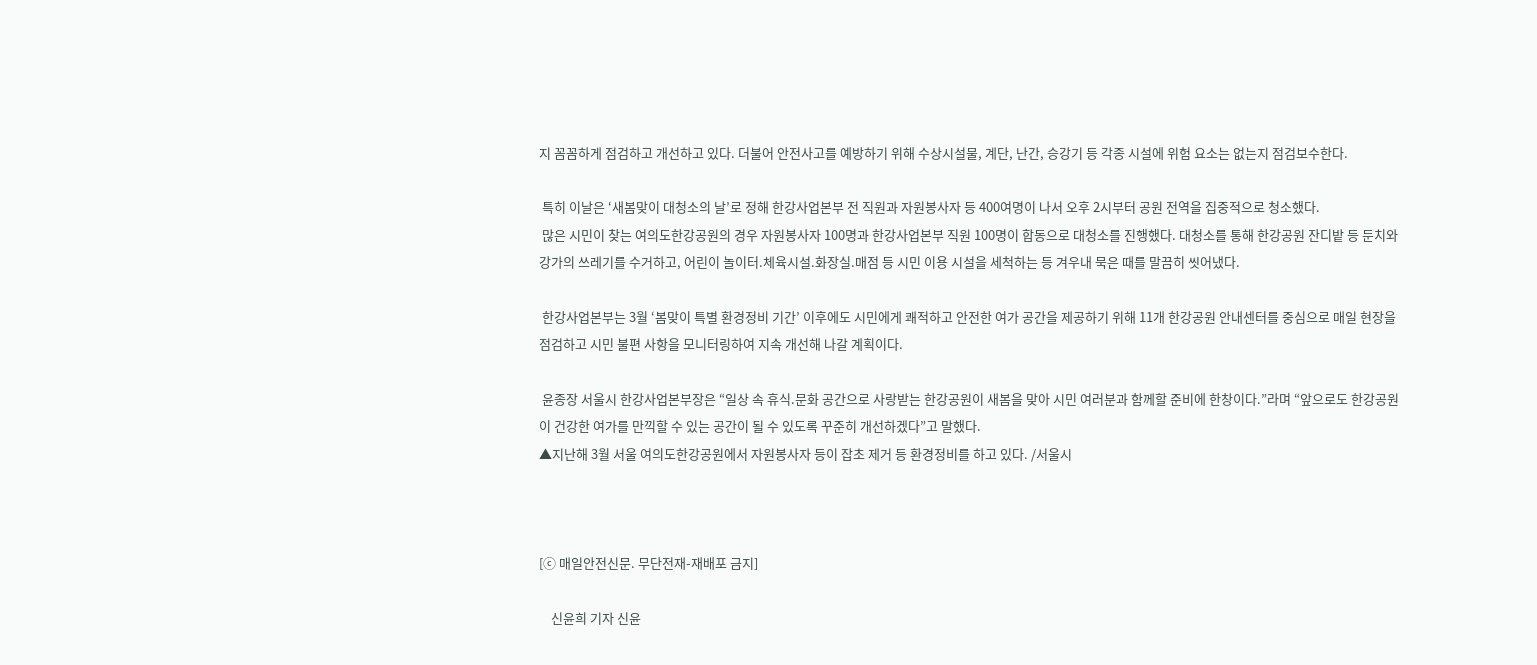지 꼼꼼하게 점검하고 개선하고 있다. 더불어 안전사고를 예방하기 위해 수상시설물, 계단, 난간, 승강기 등 각종 시설에 위험 요소는 없는지 점검보수한다.

 특히 이날은 ‘새봄맞이 대청소의 날’로 정해 한강사업본부 전 직원과 자원봉사자 등 400여명이 나서 오후 2시부터 공원 전역을 집중적으로 청소했다.
 많은 시민이 찾는 여의도한강공원의 경우 자원봉사자 100명과 한강사업본부 직원 100명이 합동으로 대청소를 진행했다. 대청소를 통해 한강공원 잔디밭 등 둔치와 강가의 쓰레기를 수거하고, 어린이 놀이터.체육시설.화장실.매점 등 시민 이용 시설을 세척하는 등 겨우내 묵은 때를 말끔히 씻어냈다.

 한강사업본부는 3월 ‘봄맞이 특별 환경정비 기간’ 이후에도 시민에게 쾌적하고 안전한 여가 공간을 제공하기 위해 11개 한강공원 안내센터를 중심으로 매일 현장을 점검하고 시민 불편 사항을 모니터링하여 지속 개선해 나갈 계획이다.

 윤종장 서울시 한강사업본부장은 “일상 속 휴식.문화 공간으로 사랑받는 한강공원이 새봄을 맞아 시민 여러분과 함께할 준비에 한창이다.”라며 “앞으로도 한강공원이 건강한 여가를 만끽할 수 있는 공간이 될 수 있도록 꾸준히 개선하겠다”고 말했다.
▲지난해 3월 서울 여의도한강공원에서 자원봉사자 등이 잡초 제거 등 환경정비를 하고 있다. /서울시



[ⓒ 매일안전신문. 무단전재-재배포 금지]

    신윤희 기자 신윤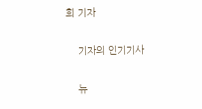희 기자

    기자의 인기기사

    뉴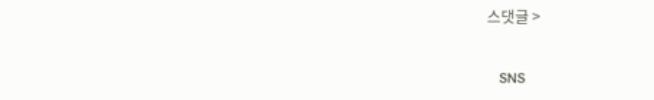스댓글 >

    SNS